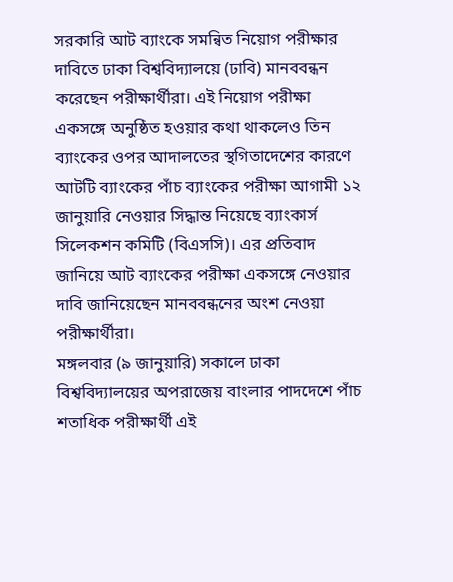সরকারি আট ব্যাংকে সমন্বিত নিয়োগ পরীক্ষার দাবিতে ঢাকা বিশ্ববিদ্যালয়ে (ঢাবি) মানববন্ধন করেছেন পরীক্ষার্থীরা। এই নিয়োগ পরীক্ষা একসঙ্গে অনুষ্ঠিত হওয়ার কথা থাকলেও তিন ব্যাংকের ওপর আদালতের স্থগিতাদেশের কারণে আটটি ব্যাংকের পাঁচ ব্যাংকের পরীক্ষা আগামী ১২ জানুয়ারি নেওয়ার সিদ্ধান্ত নিয়েছে ব্যাংকার্স সিলেকশন কমিটি (বিএসসি)। এর প্রতিবাদ জানিয়ে আট ব্যাংকের পরীক্ষা একসঙ্গে নেওয়ার দাবি জানিয়েছেন মানববন্ধনের অংশ নেওয়া পরীক্ষার্থীরা।
মঙ্গলবার (৯ জানুয়ারি) সকালে ঢাকা বিশ্ববিদ্যালয়ের অপরাজেয় বাংলার পাদদেশে পাঁচ শতাধিক পরীক্ষার্থী এই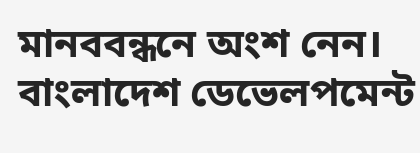মানববন্ধনে অংশ নেন।
বাংলাদেশ ডেভেলপমেন্ট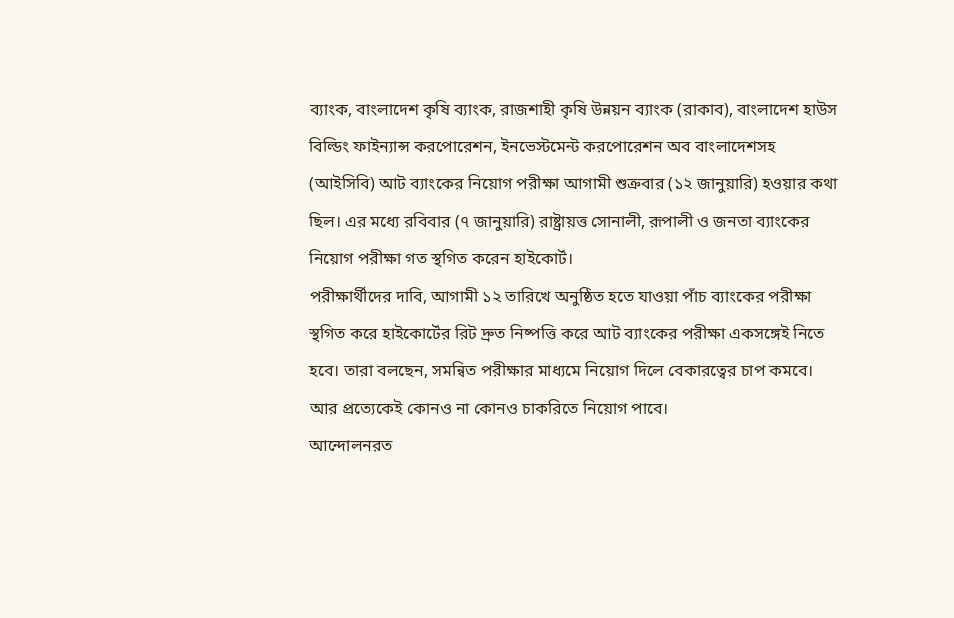ব্যাংক, বাংলাদেশ কৃষি ব্যাংক, রাজশাহী কৃষি উন্নয়ন ব্যাংক (রাকাব), বাংলাদেশ হাউস বিল্ডিং ফাইন্যান্স করপোরেশন, ইনভেস্টমেন্ট করপোরেশন অব বাংলাদেশসহ (আইসিবি) আট ব্যাংকের নিয়োগ পরীক্ষা আগামী শুক্রবার (১২ জানুয়ারি) হওয়ার কথা ছিল। এর মধ্যে রবিবার (৭ জানুয়ারি) রাষ্ট্রায়ত্ত সোনালী, রূপালী ও জনতা ব্যাংকের নিয়োগ পরীক্ষা গত স্থগিত করেন হাইকোর্ট।
পরীক্ষার্থীদের দাবি, আগামী ১২ তারিখে অনুষ্ঠিত হতে যাওয়া পাঁচ ব্যাংকের পরীক্ষা স্থগিত করে হাইকোর্টের রিট দ্রুত নিষ্পত্তি করে আট ব্যাংকের পরীক্ষা একসঙ্গেই নিতে হবে। তারা বলছেন, সমন্বিত পরীক্ষার মাধ্যমে নিয়োগ দিলে বেকারত্বের চাপ কমবে। আর প্রত্যেকেই কোনও না কোনও চাকরিতে নিয়োগ পাবে।
আন্দোলনরত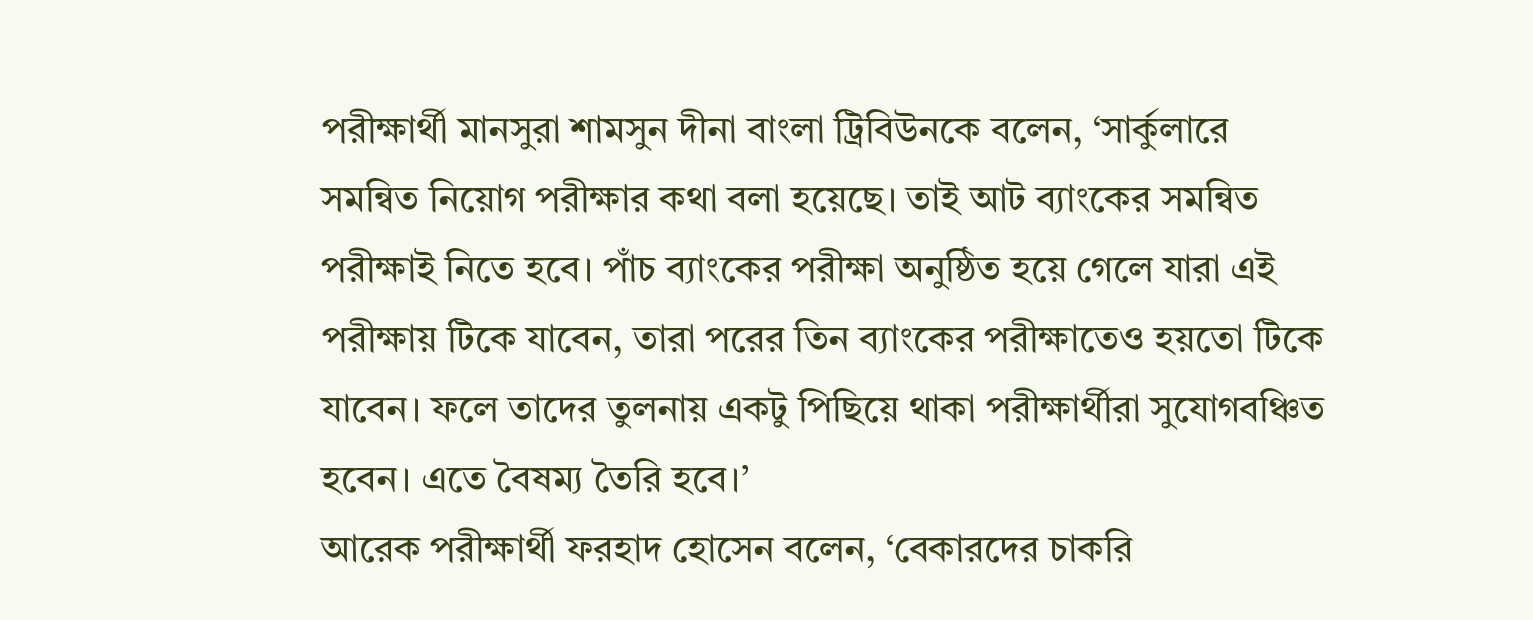পরীক্ষার্থী মানসুরা শামসুন দীনা বাংলা ট্রিবিউনকে বলেন, ‘সার্কুলারে সমন্বিত নিয়োগ পরীক্ষার কথা বলা হয়েছে। তাই আট ব্যাংকের সমন্বিত পরীক্ষাই নিতে হবে। পাঁচ ব্যাংকের পরীক্ষা অনুষ্ঠিত হয়ে গেলে যারা এই পরীক্ষায় টিকে যাবেন, তারা পরের তিন ব্যাংকের পরীক্ষাতেও হয়তো টিকে যাবেন। ফলে তাদের তুলনায় একটু পিছিয়ে থাকা পরীক্ষার্থীরা সুযোগবঞ্চিত হবেন। এতে বৈষম্য তৈরি হবে।’
আরেক পরীক্ষার্থী ফরহাদ হোসেন বলেন, ‘বেকারদের চাকরি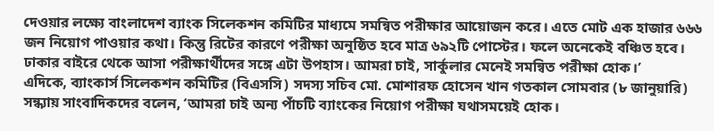দেওয়ার লক্ষ্যে বাংলাদেশ ব্যাংক সিলেকশন কমিটির মাধ্যমে সমন্বিত পরীক্ষার আয়োজন করে। এতে মোট এক হাজার ৬৬৬ জন নিয়োগ পাওয়ার কথা। কিন্তু রিটের কারণে পরীক্ষা অনুষ্ঠিত হবে মাত্র ৬৯২টি পোস্টের। ফলে অনেকেই বঞ্চিত হবে। ঢাকার বাইরে থেকে আসা পরীক্ষার্থীদের সঙ্গে এটা উপহাস। আমরা চাই, সার্কুলার মেনেই সমন্বিত পরীক্ষা হোক।’
এদিকে, ব্যাংকার্স সিলেকশন কমিটির (বিএসসি) সদস্য সচিব মো. মোশারফ হোসেন খান গতকাল সোমবার (৮ জানুয়ারি) সন্ধ্যায় সাংবাদিকদের বলেন, ‘আমরা চাই অন্য পাঁচটি ব্যাংকের নিয়োগ পরীক্ষা যথাসময়েই হোক।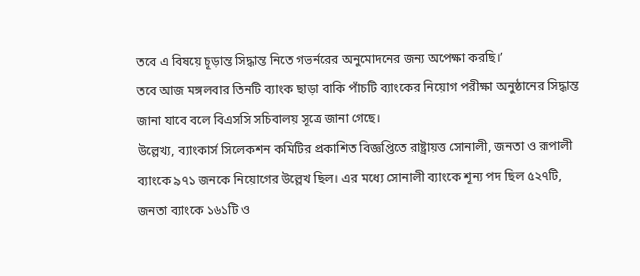তবে এ বিষয়ে চূড়ান্ত সিদ্ধান্ত নিতে গভর্নরের অনুমোদনের জন্য অপেক্ষা করছি।’
তবে আজ মঙ্গলবার তিনটি ব্যাংক ছাড়া বাকি পাঁচটি ব্যাংকের নিয়োগ পরীক্ষা অনুষ্ঠানের সিদ্ধান্ত জানা যাবে বলে বিএসসি সচিবালয় সূত্রে জানা গেছে।
উল্লেখ্য, ব্যাংকার্স সিলেকশন কমিটির প্রকাশিত বিজ্ঞপ্তিতে রাষ্ট্রায়ত্ত সোনালী, জনতা ও রূপালী ব্যাংকে ৯৭১ জনকে নিয়োগের উল্লেখ ছিল। এর মধ্যে সোনালী ব্যাংকে শূন্য পদ ছিল ৫২৭টি, জনতা ব্যাংকে ১৬১টি ও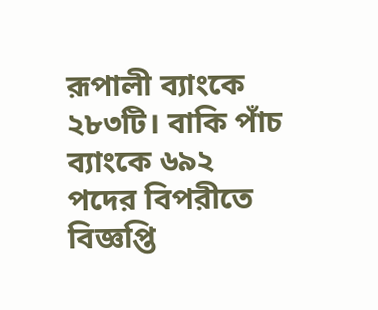রূপালী ব্যাংকে ২৮৩টি। বাকি পাঁচ ব্যাংকে ৬৯২ পদের বিপরীতে বিজ্ঞপ্তি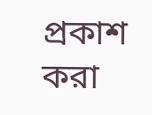প্রকাশ করা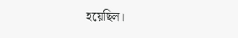হয়েছিল।